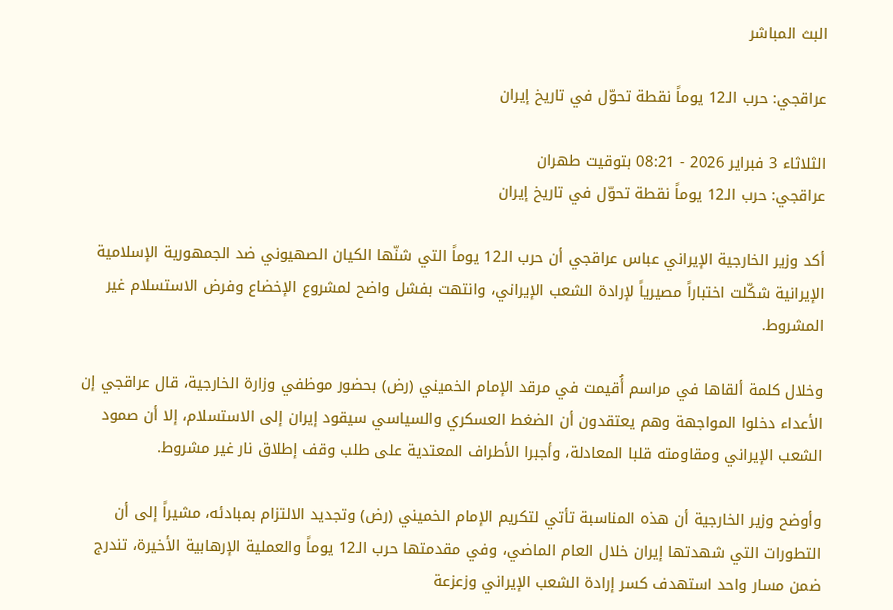البث المباشر

عراقجي: حرب الـ12 يوماً نقطة تحوّل في تاريخ إيران

الثلاثاء 3 فبراير 2026 - 08:21 بتوقيت طهران
عراقجي: حرب الـ12 يوماً نقطة تحوّل في تاريخ إيران

أكد وزير الخارجية الإيراني عباس عراقجي أن حرب الـ12 يوماً التي شنّها الكيان الصهيوني ضد الجمهورية الإسلامية الإيرانية شكّلت اختباراً مصيرياً لإرادة الشعب الإيراني، وانتهت بفشل واضح لمشروع الإخضاع وفرض الاستسلام غير المشروط.

وخلال كلمة ألقاها في مراسم أُقيمت في مرقد الإمام الخميني (رض) بحضور موظفي وزارة الخارجية، قال عراقجي إن الأعداء دخلوا المواجهة وهم يعتقدون أن الضغط العسكري والسياسي سيقود إيران إلى الاستسلام، إلا أن صمود الشعب الإيراني ومقاومته قلبا المعادلة، وأجبرا الأطراف المعتدية على طلب وقف إطلاق نار غير مشروط.

وأوضح وزير الخارجية أن هذه المناسبة تأتي لتكريم الإمام الخميني (رض) وتجديد الالتزام بمبادئه، مشيراً إلى أن التطورات التي شهدتها إيران خلال العام الماضي، وفي مقدمتها حرب الـ12 يوماً والعملية الإرهابية الأخيرة، تندرج ضمن مسار واحد استهدف كسر إرادة الشعب الإيراني وزعزعة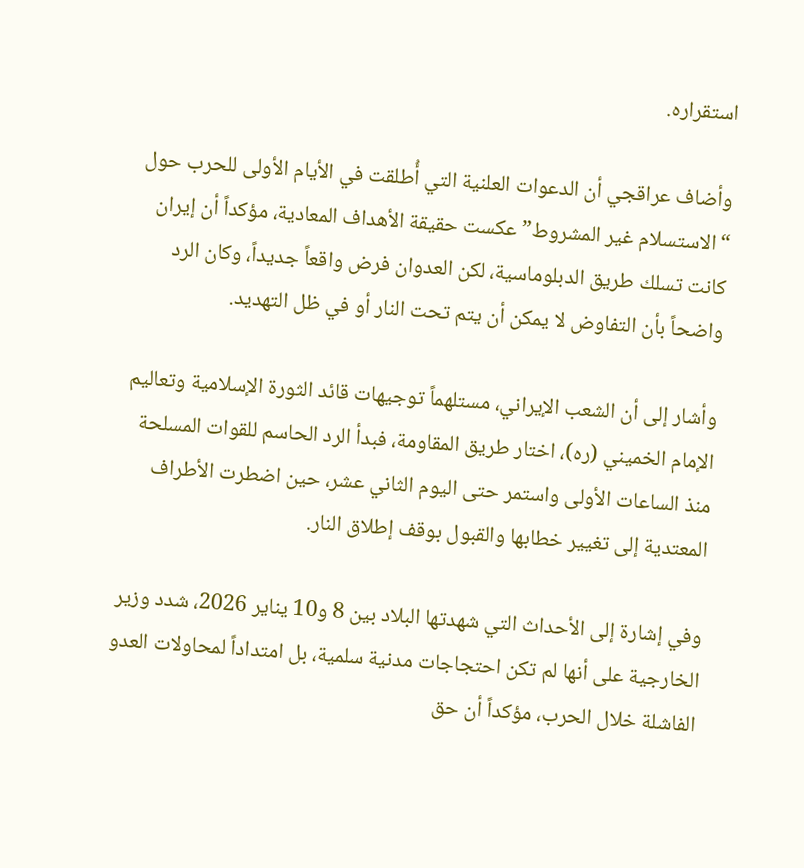استقراره.

وأضاف عراقجي أن الدعوات العلنية التي أُطلقت في الأيام الأولى للحرب حول “الاستسلام غير المشروط” عكست حقيقة الأهداف المعادية، مؤكداً أن إيران كانت تسلك طريق الدبلوماسية، لكن العدوان فرض واقعاً جديداً، وكان الرد واضحاً بأن التفاوض لا يمكن أن يتم تحت النار أو في ظل التهديد.

وأشار إلى أن الشعب الإيراني، مستلهماً توجيهات قائد الثورة الإسلامية وتعاليم الإمام الخميني (ره)، اختار طريق المقاومة، فبدأ الرد الحاسم للقوات المسلحة منذ الساعات الأولى واستمر حتى اليوم الثاني عشر، حين اضطرت الأطراف المعتدية إلى تغيير خطابها والقبول بوقف إطلاق النار.

وفي إشارة إلى الأحداث التي شهدتها البلاد بين 8 و10 يناير 2026، شدد وزير الخارجية على أنها لم تكن احتجاجات مدنية سلمية، بل امتداداً لمحاولات العدو الفاشلة خلال الحرب، مؤكداً أن حق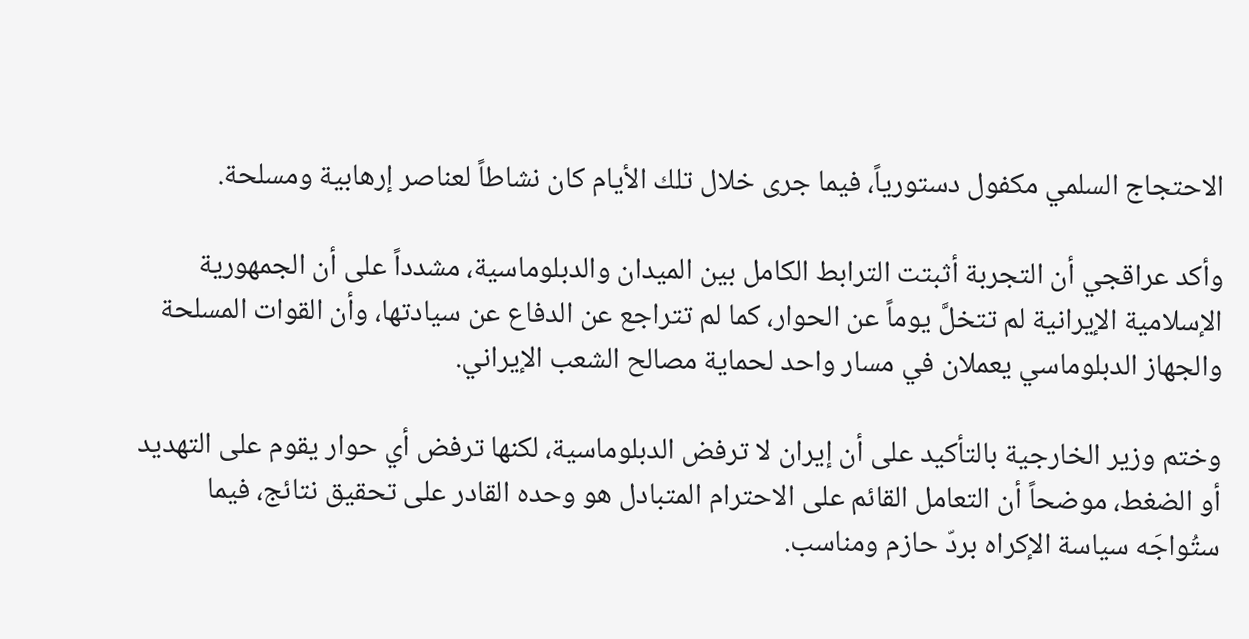الاحتجاج السلمي مكفول دستورياً، فيما جرى خلال تلك الأيام كان نشاطاً لعناصر إرهابية ومسلحة.

وأكد عراقجي أن التجربة أثبتت الترابط الكامل بين الميدان والدبلوماسية، مشدداً على أن الجمهورية الإسلامية الإيرانية لم تتخلَّ يوماً عن الحوار، كما لم تتراجع عن الدفاع عن سيادتها، وأن القوات المسلحة والجهاز الدبلوماسي يعملان في مسار واحد لحماية مصالح الشعب الإيراني.

وختم وزير الخارجية بالتأكيد على أن إيران لا ترفض الدبلوماسية، لكنها ترفض أي حوار يقوم على التهديد أو الضغط، موضحاً أن التعامل القائم على الاحترام المتبادل هو وحده القادر على تحقيق نتائج، فيما ستُواجَه سياسة الإكراه بردّ حازم ومناسب.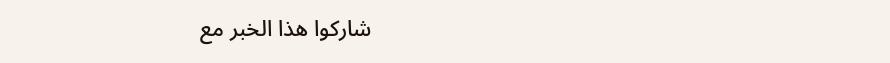شاركوا هذا الخبر مع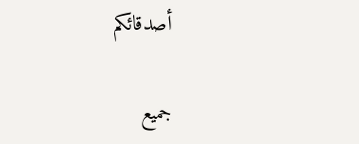أصدقائكم

جميع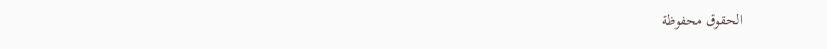الحقوق محفوظة